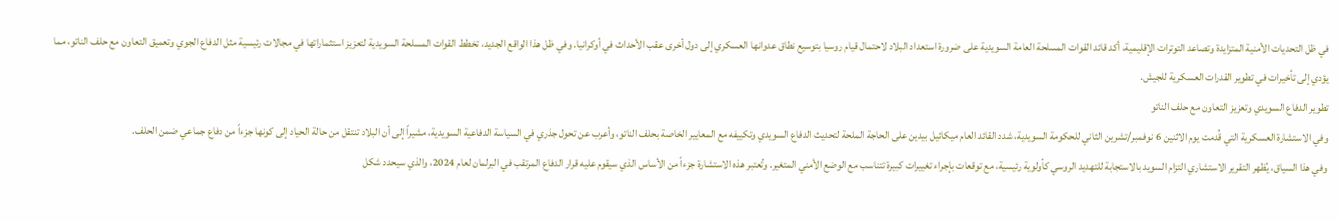في ظل التحديات الأمنية المتزايدة وتصاعد التوترات الإقليمية، أكد قائد القوات المسلحة العامة السويدية على ضرورة استعداد البلاد لاحتمال قيام روسيا بتوسيع نطاق عدوانها العسكري إلى دول أخرى عقب الأحداث في أوكرانيا. وفي ظل هذا الواقع الجديد، تخطط القوات المسلحة السويدية لتعزيز استثماراتها في مجالات رئيسية مثل الدفاع الجوي وتعميق التعاون مع حلف الناتو، مما يؤدي إلى تأخيرات في تطوير القدرات العسكرية للجيش.
تطوير الدفاع السويدي وتعزيز التعاون مع حلف الناتو
وفي الاستشارة العسكرية التي قُدمت يوم الاثنين 6 نوفمبر/تشرين الثاني للحكومة السويدية، شدد القائد العام ميكائيل بيدين على الحاجة الملحة لتحديث الدفاع السويدي وتكييفه مع المعايير الخاصة بحلف الناتو، وأعرب عن تحول جذري في السياسة الدفاعية السويدية، مشيراً إلى أن البلاد تنتقل من حالة الحياد إلى كونها جزءاً من دفاع جماعي ضمن الحلف.
وفي هذا السياق، يُظهر التقرير الاستشاري التزام السويد بالاستجابة للتهديد الروسي كأولوية رئيسية، مع توقعات بإجراء تغييرات كبيرة تتناسب مع الوضع الأمني المتغير. وتُعتبر هذه الاستشارة جزءاً من الأساس الذي سيقوم عليه قرار الدفاع المرتقب في البرلمان لعام 2024، والذي سيحدد شكل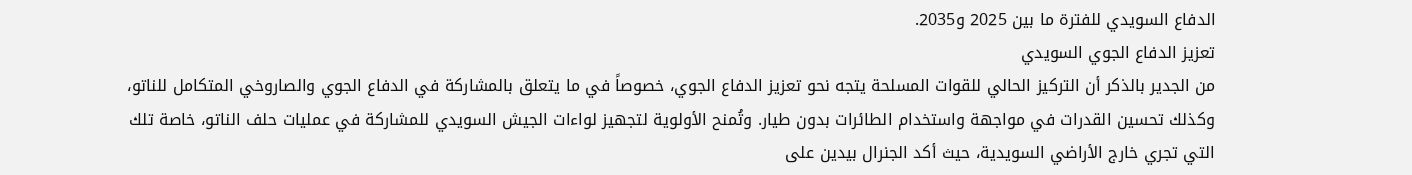الدفاع السويدي للفترة ما بين 2025 و2035.
تعزيز الدفاع الجوي السويدي
من الجدير بالذكر أن التركيز الحالي للقوات المسلحة يتجه نحو تعزيز الدفاع الجوي، خصوصاً في ما يتعلق بالمشاركة في الدفاع الجوي والصاروخي المتكامل للناتو، وكذلك تحسين القدرات في مواجهة واستخدام الطائرات بدون طيار. وتُمنح الأولوية لتجهيز لواءات الجيش السويدي للمشاركة في عمليات حلف الناتو، خاصة تلك التي تجري خارج الأراضي السويدية، حيث أكد الجنرال بيدين على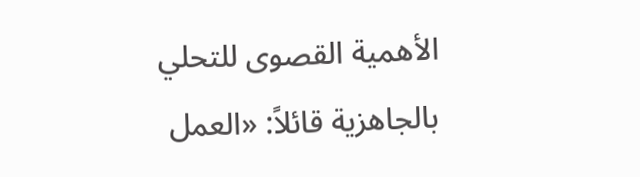الأهمية القصوى للتحلي بالجاهزية قائلاً: «العمل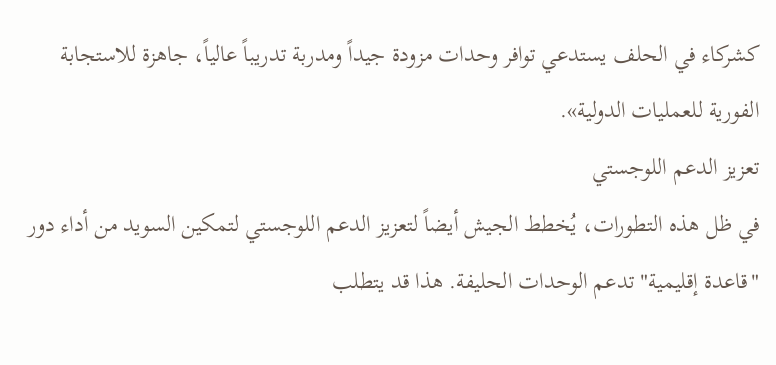كشركاء في الحلف يستدعي توافر وحدات مزودة جيداً ومدربة تدريباً عالياً، جاهزة للاستجابة الفورية للعمليات الدولية».
تعزيز الدعم اللوجستي
في ظل هذه التطورات، يُخطط الجيش أيضاً لتعزيز الدعم اللوجستي لتمكين السويد من أداء دور "قاعدة إقليمية" تدعم الوحدات الحليفة. هذا قد يتطلب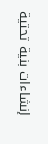إنشاءات بنية تحتية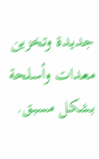جديدة وتخزين معدات وأسلحة بشكل مسبق.